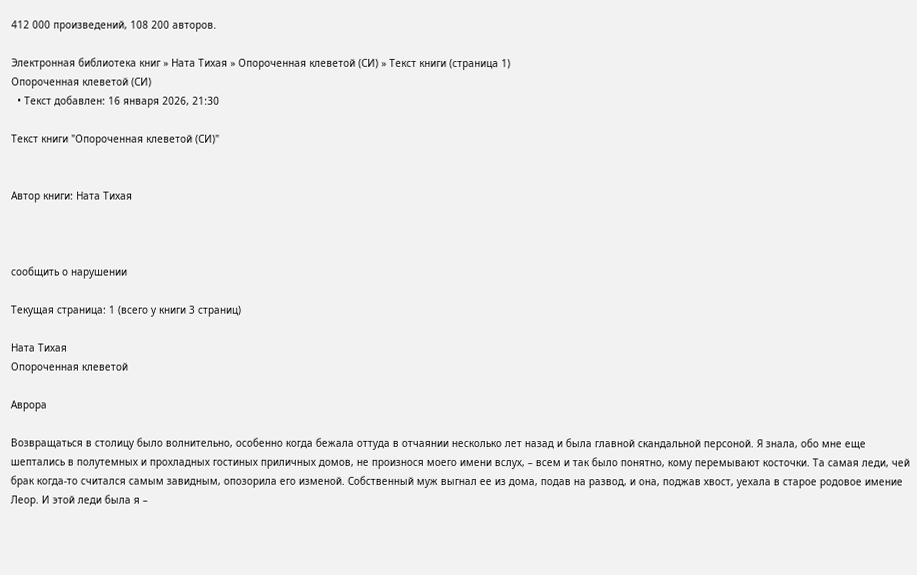412 000 произведений, 108 200 авторов.

Электронная библиотека книг » Ната Тихая » Опороченная клеветой (СИ) » Текст книги (страница 1)
Опороченная клеветой (СИ)
  • Текст добавлен: 16 января 2026, 21:30

Текст книги "Опороченная клеветой (СИ)"


Автор книги: Ната Тихая



сообщить о нарушении

Текущая страница: 1 (всего у книги 3 страниц)

Ната Тихая
Опороченная клеветой

Аврора

Возвращаться в столицу было волнительно, особенно когда бежала оттуда в отчаянии несколько лет назад и была главной скандальной персоной. Я знала, обо мне еще шептались в полутемных и прохладных гостиных приличных домов, не произнося моего имени вслух, – всем и так было понятно, кому перемывают косточки. Та самая леди, чей брак когда-то считался самым завидным, опозорила его изменой. Собственный муж выгнал ее из дома, подав на развод, и она, поджав хвост, уехала в старое родовое имение Леор. И этой леди была я –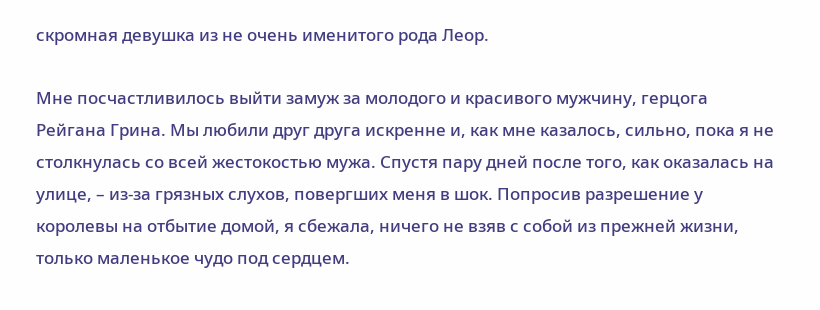скромная девушка из не очень именитого рода Леор.

Мне посчастливилось выйти замуж за молодого и красивого мужчину, герцога Рейгана Грина. Мы любили друг друга искренне и, как мне казалось, сильно, пока я не столкнулась со всей жестокостью мужа. Спустя пару дней после того, как оказалась на улице, – из-за грязных слухов, повергших меня в шок. Попросив разрешение у королевы на отбытие домой, я сбежала, ничего не взяв с собой из прежней жизни, только маленькое чудо под сердцем.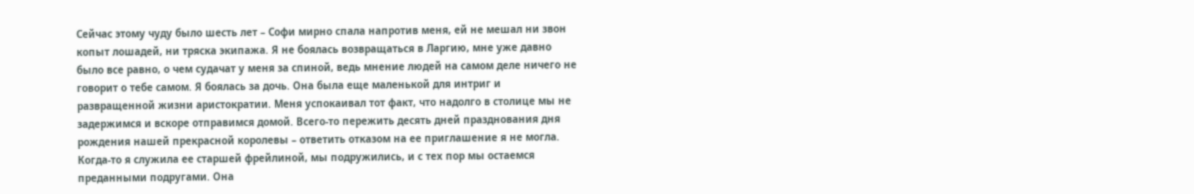Сейчас этому чуду было шесть лет – Софи мирно спала напротив меня, ей не мешал ни звон копыт лошадей, ни тряска экипажа. Я не боялась возвращаться в Ларгию, мне уже давно было все равно, о чем судачат у меня за спиной, ведь мнение людей на самом деле ничего не говорит о тебе самом. Я боялась за дочь. Она была еще маленькой для интриг и развращенной жизни аристократии. Меня успокаивал тот факт, что надолго в столице мы не задержимся и вскоре отправимся домой. Всего-то пережить десять дней празднования дня рождения нашей прекрасной королевы – ответить отказом на ее приглашение я не могла. Когда-то я служила ее старшей фрейлиной, мы подружились, и с тех пор мы остаемся преданными подругами. Она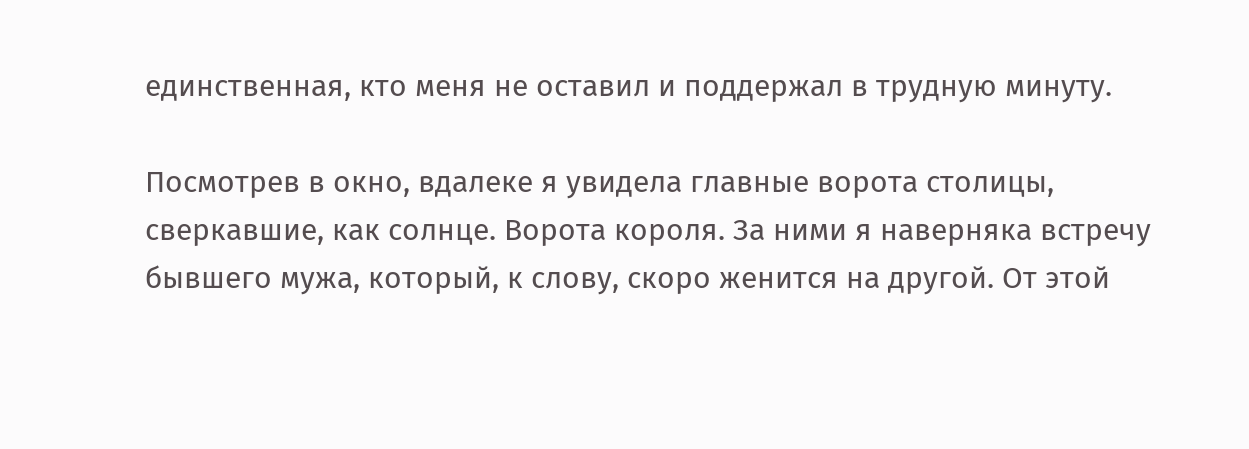единственная, кто меня не оставил и поддержал в трудную минуту.

Посмотрев в окно, вдалеке я увидела главные ворота столицы, сверкавшие, как солнце. Ворота короля. За ними я наверняка встречу бывшего мужа, который, к слову, скоро женится на другой. От этой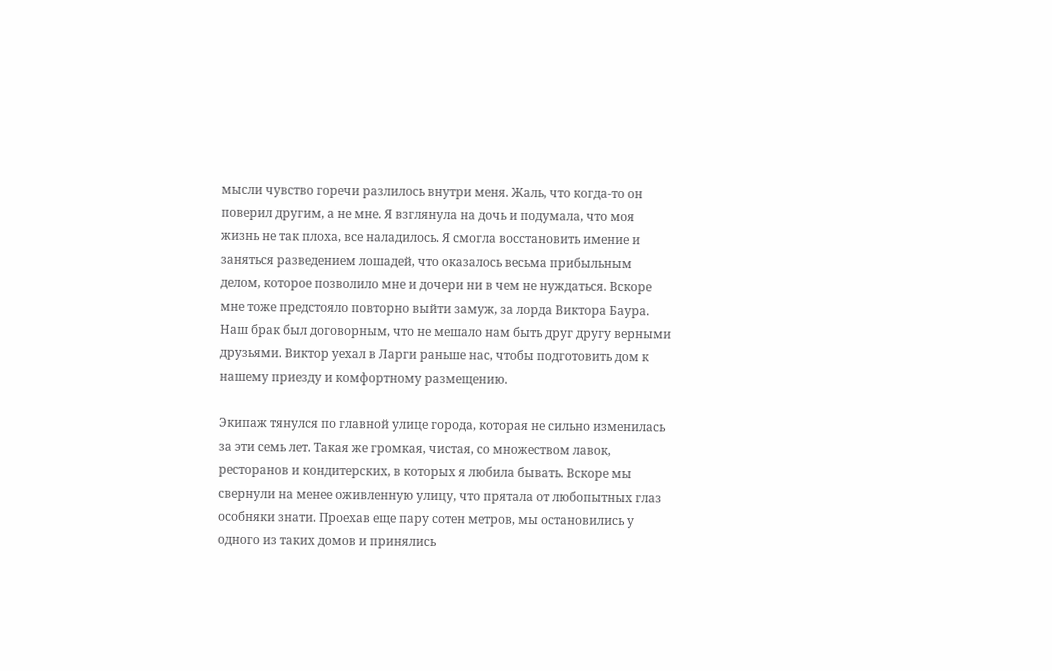мысли чувство горечи разлилось внутри меня. Жаль, что когда-то он поверил другим, а не мне. Я взглянула на дочь и подумала, что моя жизнь не так плоха, все наладилось. Я смогла восстановить имение и заняться разведением лошадей, что оказалось весьма прибыльным делом, которое позволило мне и дочери ни в чем не нуждаться. Вскоре мне тоже предстояло повторно выйти замуж, за лорда Виктора Баура. Наш брак был договорным, что не мешало нам быть друг другу верными друзьями. Виктор уехал в Ларги раньше нас, чтобы подготовить дом к нашему приезду и комфортному размещению.

Экипаж тянулся по главной улице города, которая не сильно изменилась за эти семь лет. Такая же громкая, чистая, со множеством лавок, ресторанов и кондитерских, в которых я любила бывать. Вскоре мы свернули на менее оживленную улицу, что прятала от любопытных глаз особняки знати. Проехав еще пару сотен метров, мы остановились у одного из таких домов и принялись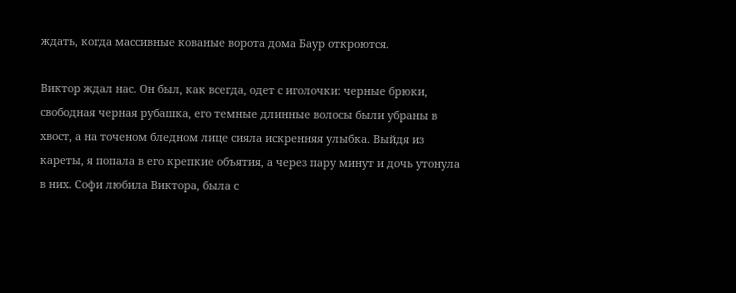ждать, когда массивные кованые ворота дома Баур откроются.

Виктор ждал нас. Он был, как всегда, одет с иголочки: черные брюки, свободная черная рубашка, его темные длинные волосы были убраны в хвост, а на точеном бледном лице сияла искренняя улыбка. Выйдя из кареты, я попала в его крепкие объятия, а через пару минут и дочь утонула в них. Софи любила Виктора, была с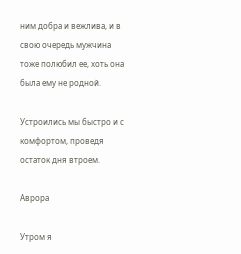ним добра и вежлива, и в свою очередь мужчина тоже полюбил ее, хоть она была ему не родной.

Устроились мы быстро и с комфортом, проведя остаток дня втроем.

Аврора

Утром я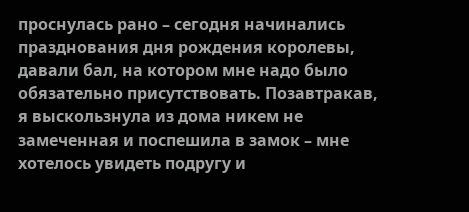проснулась рано – сегодня начинались празднования дня рождения королевы, давали бал, на котором мне надо было обязательно присутствовать. Позавтракав, я выскользнула из дома никем не замеченная и поспешила в замок – мне хотелось увидеть подругу и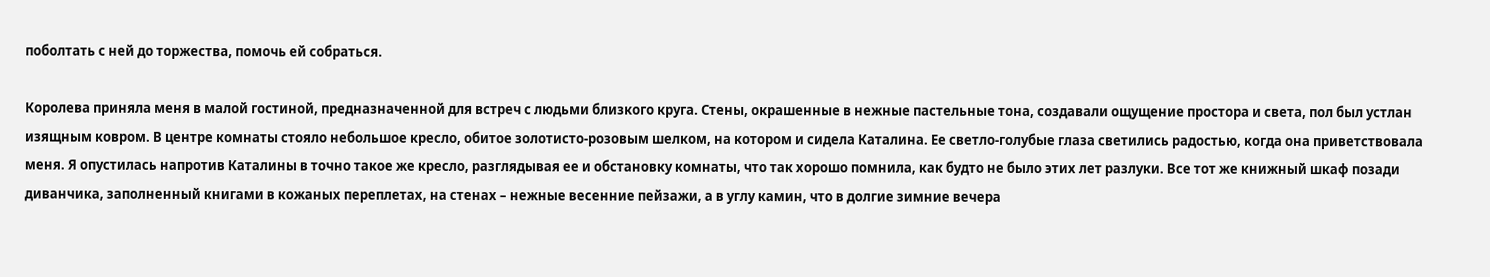поболтать с ней до торжества, помочь ей собраться.

Королева приняла меня в малой гостиной, предназначенной для встреч с людьми близкого круга. Стены, окрашенные в нежные пастельные тона, создавали ощущение простора и света, пол был устлан изящным ковром. В центре комнаты стояло небольшое кресло, обитое золотисто-розовым шелком, на котором и сидела Каталина. Ее светло-голубые глаза светились радостью, когда она приветствовала меня. Я опустилась напротив Каталины в точно такое же кресло, разглядывая ее и обстановку комнаты, что так хорошо помнила, как будто не было этих лет разлуки. Все тот же книжный шкаф позади диванчика, заполненный книгами в кожаных переплетах, на стенах – нежные весенние пейзажи, а в углу камин, что в долгие зимние вечера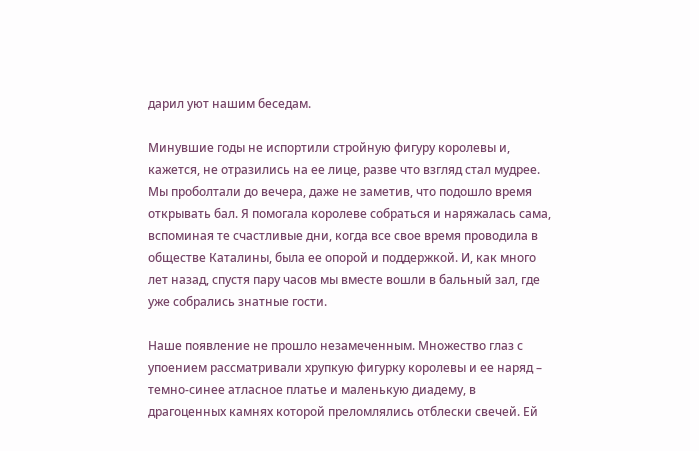дарил уют нашим беседам.

Минувшие годы не испортили стройную фигуру королевы и, кажется, не отразились на ее лице, разве что взгляд стал мудрее. Мы проболтали до вечера, даже не заметив, что подошло время открывать бал. Я помогала королеве собраться и наряжалась сама, вспоминая те счастливые дни, когда все свое время проводила в обществе Каталины, была ее опорой и поддержкой. И, как много лет назад, спустя пару часов мы вместе вошли в бальный зал, где уже собрались знатные гости.

Наше появление не прошло незамеченным. Множество глаз с упоением рассматривали хрупкую фигурку королевы и ее наряд – темно-синее атласное платье и маленькую диадему, в драгоценных камнях которой преломлялись отблески свечей. Ей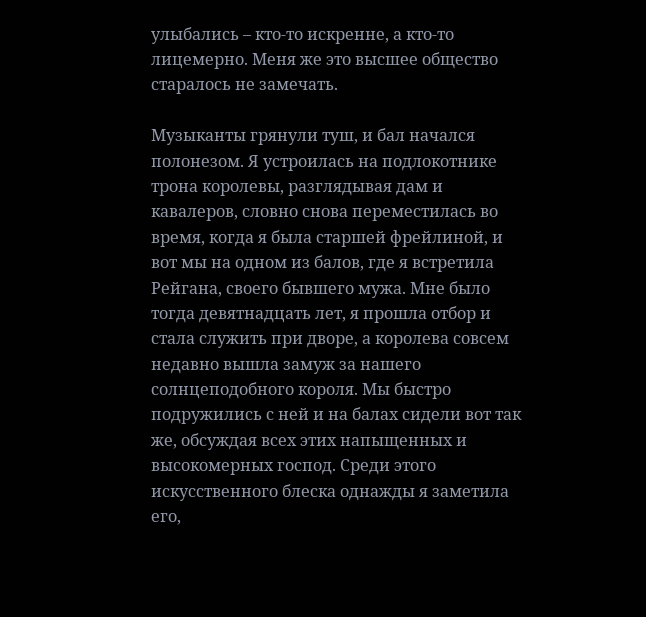улыбались – кто-то искренне, а кто-то лицемерно. Меня же это высшее общество старалось не замечать.

Музыканты грянули туш, и бал начался полонезом. Я устроилась на подлокотнике трона королевы, разглядывая дам и кавалеров, словно снова переместилась во время, когда я была старшей фрейлиной, и вот мы на одном из балов, где я встретила Рейгана, своего бывшего мужа. Мне было тогда девятнадцать лет, я прошла отбор и стала служить при дворе, а королева совсем недавно вышла замуж за нашего солнцеподобного короля. Мы быстро подружились с ней и на балах сидели вот так же, обсуждая всех этих напыщенных и высокомерных господ. Среди этого искусственного блеска однажды я заметила его,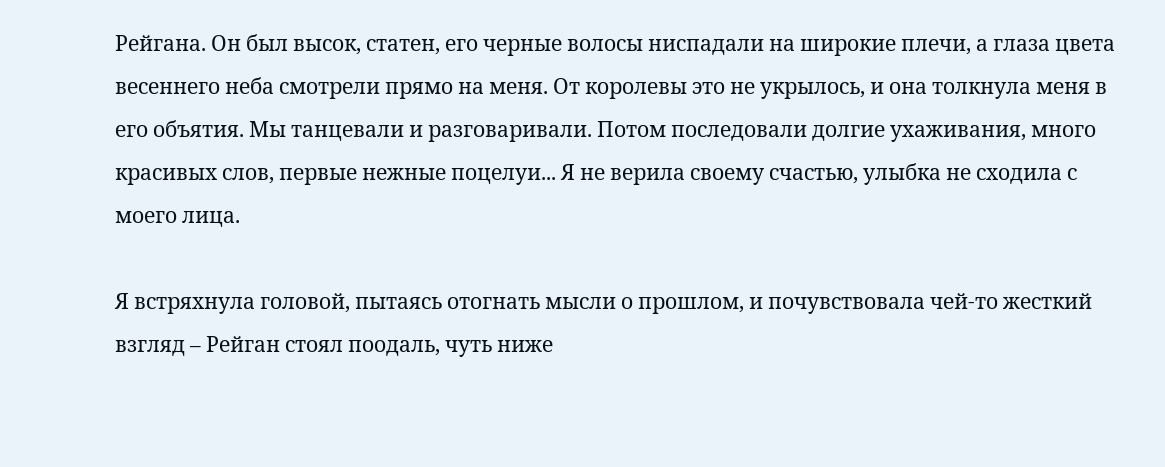Рейгана. Он был высок, статен, его черные волосы ниспадали на широкие плечи, а глаза цвета весеннего неба смотрели прямо на меня. От королевы это не укрылось, и она толкнула меня в его объятия. Мы танцевали и разговаривали. Потом последовали долгие ухаживания, много красивых слов, первые нежные поцелуи... Я не верила своему счастью, улыбка не сходила с моего лица.

Я встряхнула головой, пытаясь отогнать мысли о прошлом, и почувствовала чей-то жесткий взгляд – Рейган стоял поодаль, чуть ниже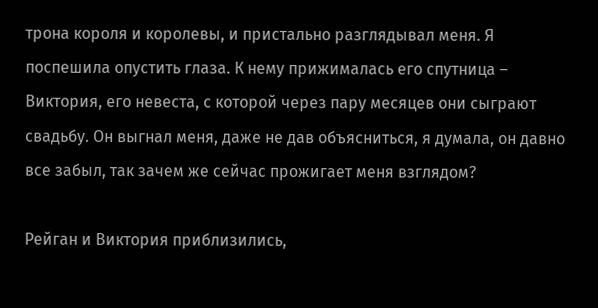трона короля и королевы, и пристально разглядывал меня. Я поспешила опустить глаза. К нему прижималась его спутница – Виктория, его невеста, с которой через пару месяцев они сыграют свадьбу. Он выгнал меня, даже не дав объясниться, я думала, он давно все забыл, так зачем же сейчас прожигает меня взглядом?

Рейган и Виктория приблизились,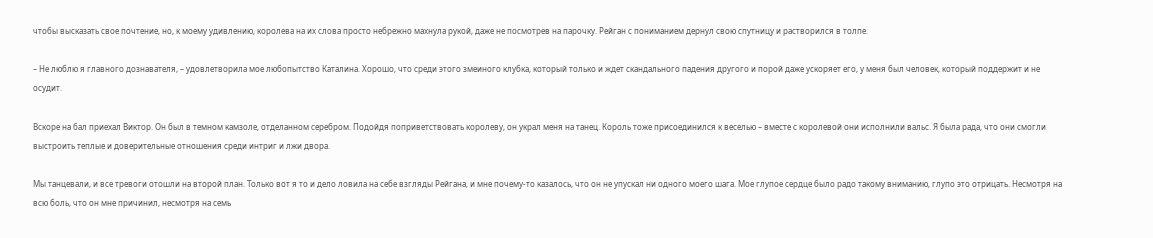чтобы высказать свое почтение, но, к моему удивлению, королева на их слова просто небрежно махнула рукой, даже не посмотрев на парочку. Рейган с пониманием дернул свою спутницу и растворился в толпе.

– Не люблю я главного дознавателя, – удовлетворила мое любопытство Каталина. Хорошо, что среди этого змеиного клубка, который только и ждет скандального падения другого и порой даже ускоряет его, у меня был человек, который поддержит и не осудит.

Вскоре на бал приехал Виктор. Он был в темном камзоле, отделанном серебром. Подойдя поприветствовать королеву, он украл меня на танец. Король тоже присоединился к веселью – вместе с королевой они исполнили вальс. Я была рада, что они смогли выстроить теплые и доверительные отношения среди интриг и лжи двора.

Мы танцевали, и все тревоги отошли на второй план. Только вот я то и дело ловила на себе взгляды Рейгана, и мне почему-то казалось, что он не упускал ни одного моего шага. Мое глупое сердце было радо такому вниманию, глупо это отрицать. Несмотря на всю боль, что он мне причинил, несмотря на семь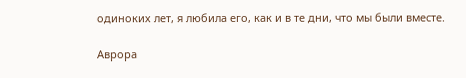одиноких лет, я любила его, как и в те дни, что мы были вместе.

Аврора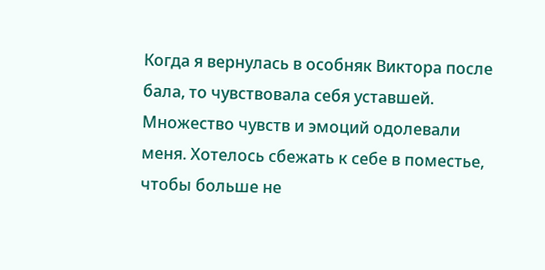Когда я вернулась в особняк Виктора после бала, то чувствовала себя уставшей. Множество чувств и эмоций одолевали меня. Хотелось сбежать к себе в поместье, чтобы больше не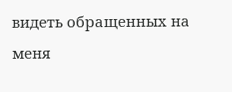видеть обращенных на меня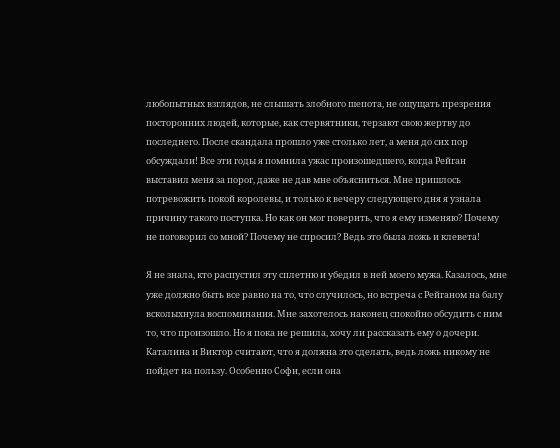любопытных взглядов, не слышать злобного шепота, не ощущать презрения посторонних людей, которые, как стервятники, терзают свою жертву до последнего. После скандала прошло уже столько лет, а меня до сих пор обсуждали! Все эти годы я помнила ужас произошедшего, когда Рейган выставил меня за порог, даже не дав мне объясниться. Мне пришлось потревожить покой королевы, и только к вечеру следующего дня я узнала причину такого поступка. Но как он мог поверить, что я ему изменяю? Почему не поговорил со мной? Почему не спросил? Ведь это была ложь и клевета!

Я не знала, кто распустил эту сплетню и убедил в ней моего мужа. Казалось, мне уже должно быть все равно на то, что случилось, но встреча с Рейганом на балу всколыхнула воспоминания. Мне захотелось наконец спокойно обсудить с ним то, что произошло. Но я пока не решила, хочу ли рассказать ему о дочери. Каталина и Виктор считают, что я должна это сделать, ведь ложь никому не пойдет на пользу. Особенно Софи, если она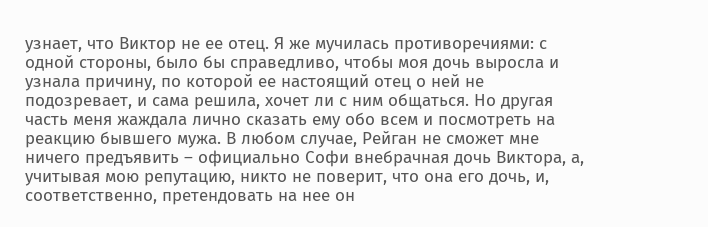узнает, что Виктор не ее отец. Я же мучилась противоречиями: с одной стороны, было бы справедливо, чтобы моя дочь выросла и узнала причину, по которой ее настоящий отец о ней не подозревает, и сама решила, хочет ли с ним общаться. Но другая часть меня жаждала лично сказать ему обо всем и посмотреть на реакцию бывшего мужа. В любом случае, Рейган не сможет мне ничего предъявить – официально Софи внебрачная дочь Виктора, а, учитывая мою репутацию, никто не поверит, что она его дочь, и, соответственно, претендовать на нее он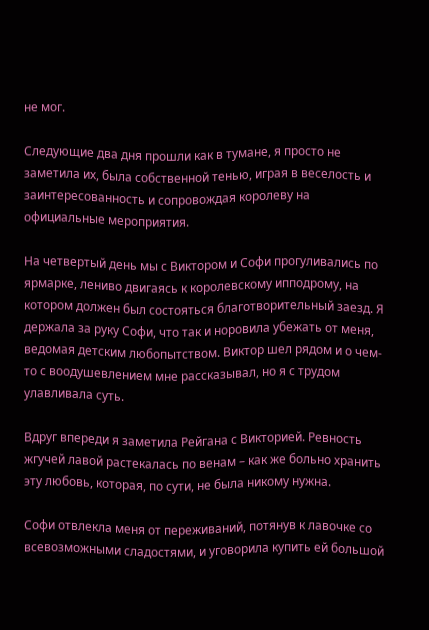не мог.

Следующие два дня прошли как в тумане, я просто не заметила их, была собственной тенью, играя в веселость и заинтересованность и сопровождая королеву на официальные мероприятия.

На четвертый день мы с Виктором и Софи прогуливались по ярмарке, лениво двигаясь к королевскому ипподрому, на котором должен был состояться благотворительный заезд. Я держала за руку Софи, что так и норовила убежать от меня, ведомая детским любопытством. Виктор шел рядом и о чем-то с воодушевлением мне рассказывал, но я с трудом улавливала суть.

Вдруг впереди я заметила Рейгана с Викторией. Ревность жгучей лавой растекалась по венам – как же больно хранить эту любовь, которая, по сути, не была никому нужна.

Софи отвлекла меня от переживаний, потянув к лавочке со всевозможными сладостями, и уговорила купить ей большой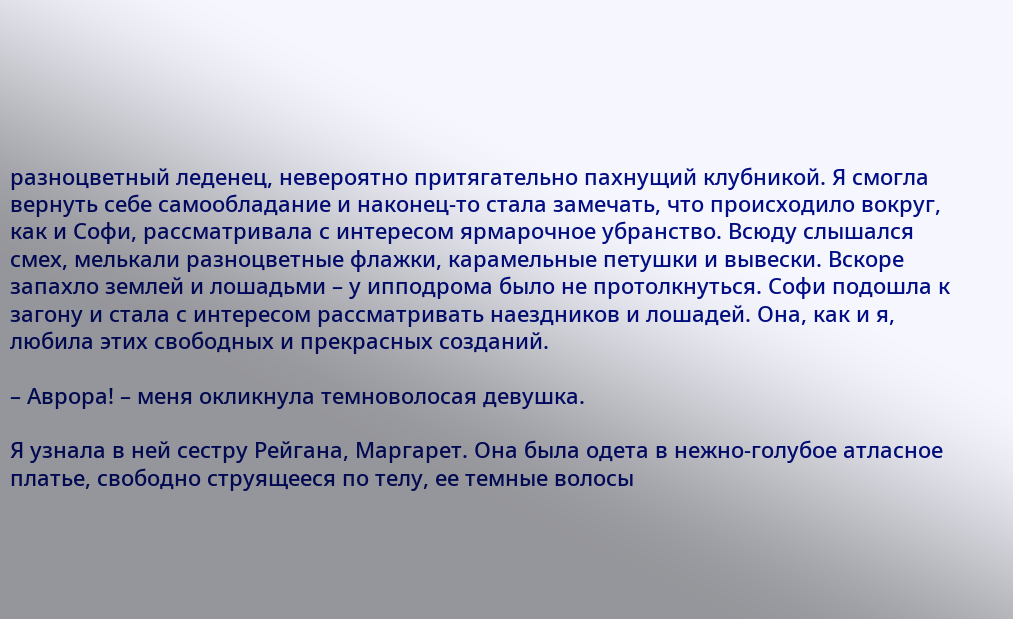разноцветный леденец, невероятно притягательно пахнущий клубникой. Я смогла вернуть себе самообладание и наконец-то стала замечать, что происходило вокруг, как и Софи, рассматривала с интересом ярмарочное убранство. Всюду слышался смех, мелькали разноцветные флажки, карамельные петушки и вывески. Вскоре запахло землей и лошадьми – у ипподрома было не протолкнуться. Софи подошла к загону и стала с интересом рассматривать наездников и лошадей. Она, как и я, любила этих свободных и прекрасных созданий.

– Аврора! – меня окликнула темноволосая девушка.

Я узнала в ней сестру Рейгана, Маргарет. Она была одета в нежно-голубое атласное платье, свободно струящееся по телу, ее темные волосы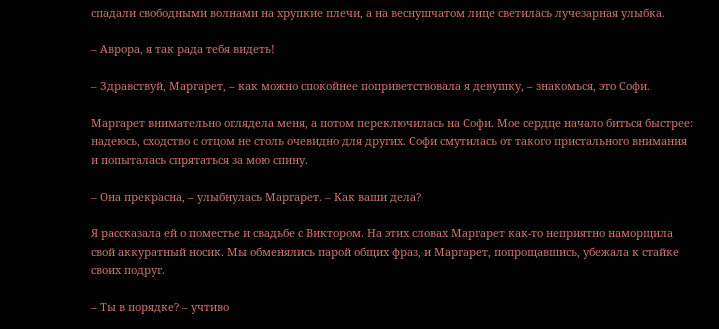спадали свободными волнами на хрупкие плечи, а на веснушчатом лице светилась лучезарная улыбка.

– Аврора, я так рада тебя видеть!

– Здравствуй, Маргарет, – как можно спокойнее поприветствовала я девушку, – знакомься, это Софи.

Маргарет внимательно оглядела меня, а потом переключилась на Софи. Мое сердце начало биться быстрее: надеюсь, сходство с отцом не столь очевидно для других. Софи смутилась от такого пристального внимания и попыталась спрятаться за мою спину.

– Она прекрасна, – улыбнулась Маргарет. – Как ваши дела?

Я рассказала ей о поместье и свадьбе с Виктором. На этих словах Маргарет как-то неприятно наморщила свой аккуратный носик. Мы обменялись парой общих фраз, и Маргарет, попрощавшись, убежала к стайке своих подруг.

– Ты в порядке? – учтиво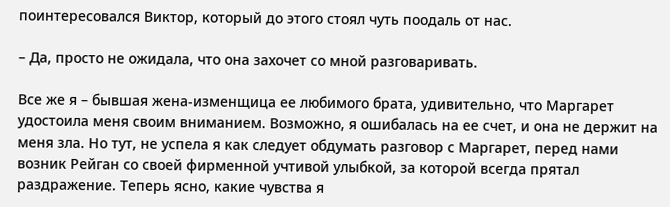поинтересовался Виктор, который до этого стоял чуть поодаль от нас.

– Да, просто не ожидала, что она захочет со мной разговаривать.

Все же я – бывшая жена-изменщица ее любимого брата, удивительно, что Маргарет удостоила меня своим вниманием. Возможно, я ошибалась на ее счет, и она не держит на меня зла. Но тут, не успела я как следует обдумать разговор с Маргарет, перед нами возник Рейган со своей фирменной учтивой улыбкой, за которой всегда прятал раздражение. Теперь ясно, какие чувства я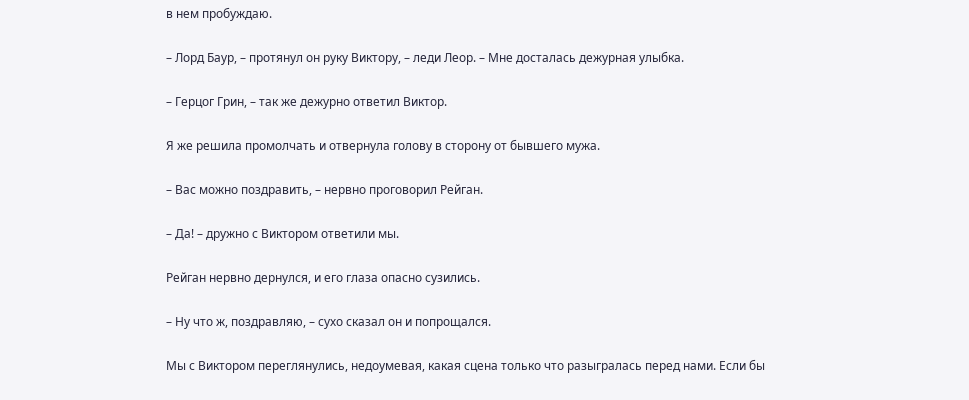в нем пробуждаю.

– Лорд Баур, – протянул он руку Виктору, – леди Леор. – Мне досталась дежурная улыбка.

– Герцог Грин, – так же дежурно ответил Виктор.

Я же решила промолчать и отвернула голову в сторону от бывшего мужа.

– Вас можно поздравить, – нервно проговорил Рейган.

– Да! – дружно с Виктором ответили мы.

Рейган нервно дернулся, и его глаза опасно сузились.

– Ну что ж, поздравляю, – сухо сказал он и попрощался.

Мы с Виктором переглянулись, недоумевая, какая сцена только что разыгралась перед нами. Если бы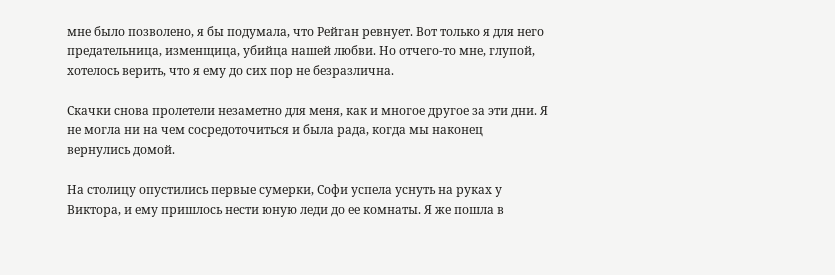мне было позволено, я бы подумала, что Рейган ревнует. Вот только я для него предательница, изменщица, убийца нашей любви. Но отчего-то мне, глупой, хотелось верить, что я ему до сих пор не безразлична.

Скачки снова пролетели незаметно для меня, как и многое другое за эти дни. Я не могла ни на чем сосредоточиться и была рада, когда мы наконец вернулись домой.

На столицу опустились первые сумерки, Софи успела уснуть на руках у Виктора, и ему пришлось нести юную леди до ее комнаты. Я же пошла в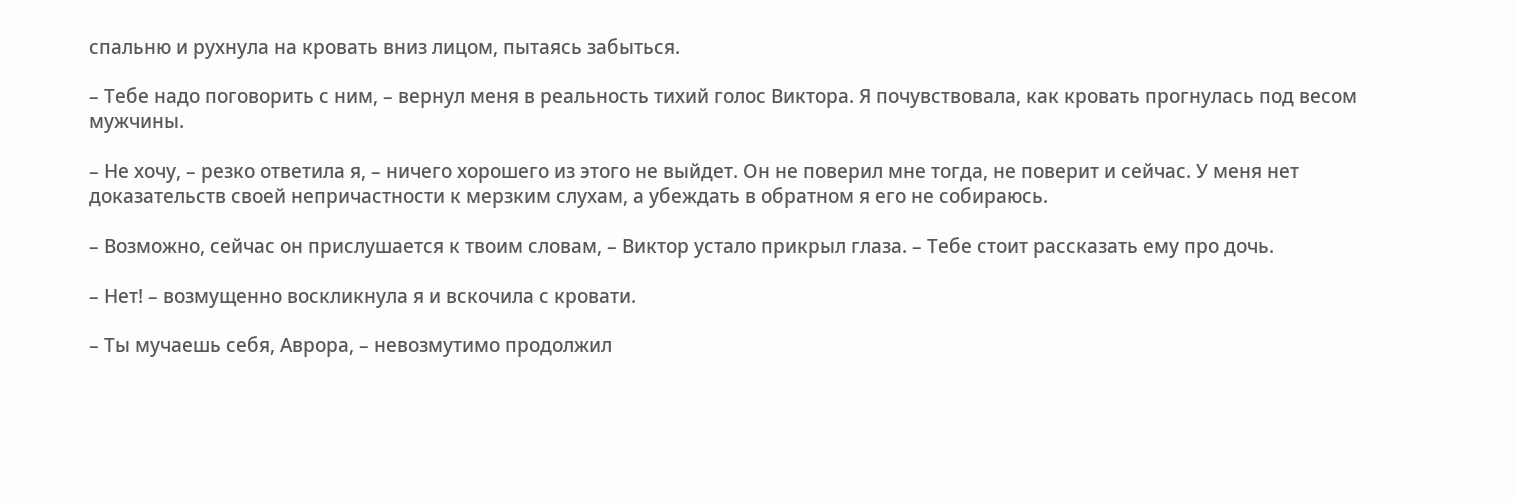спальню и рухнула на кровать вниз лицом, пытаясь забыться.

– Тебе надо поговорить с ним, – вернул меня в реальность тихий голос Виктора. Я почувствовала, как кровать прогнулась под весом мужчины.

– Не хочу, – резко ответила я, – ничего хорошего из этого не выйдет. Он не поверил мне тогда, не поверит и сейчас. У меня нет доказательств своей непричастности к мерзким слухам, а убеждать в обратном я его не собираюсь.

– Возможно, сейчас он прислушается к твоим словам, – Виктор устало прикрыл глаза. – Тебе стоит рассказать ему про дочь.

– Нет! – возмущенно воскликнула я и вскочила с кровати.

– Ты мучаешь себя, Аврора, – невозмутимо продолжил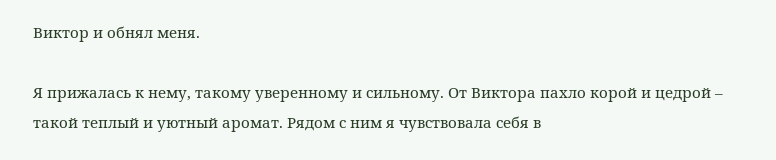Виктор и обнял меня.

Я прижалась к нему, такому уверенному и сильному. От Виктора пахло корой и цедрой – такой теплый и уютный аромат. Рядом с ним я чувствовала себя в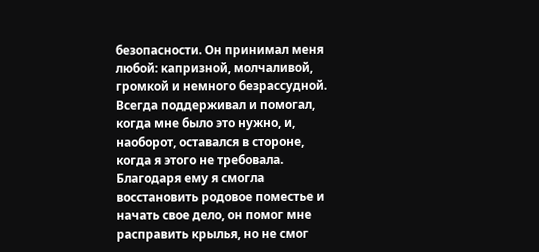безопасности. Он принимал меня любой: капризной, молчаливой, громкой и немного безрассудной. Всегда поддерживал и помогал, когда мне было это нужно, и, наоборот, оставался в стороне, когда я этого не требовала. Благодаря ему я смогла восстановить родовое поместье и начать свое дело, он помог мне расправить крылья, но не смог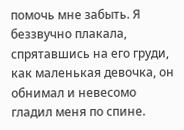помочь мне забыть. Я беззвучно плакала, спрятавшись на его груди, как маленькая девочка, он обнимал и невесомо гладил меня по спине.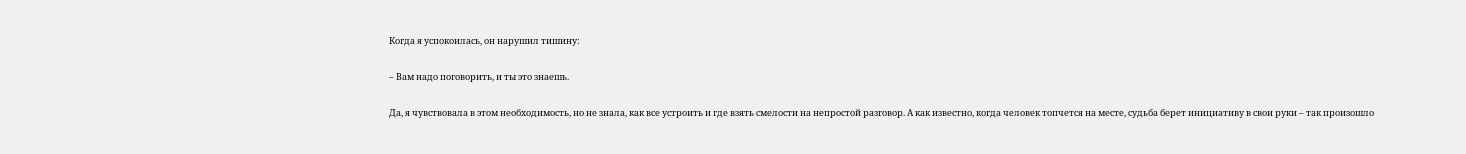Когда я успокоилась, он нарушил тишину:

– Вам надо поговорить, и ты это знаешь.

Да, я чувствовала в этом необходимость, но не знала, как все устроить и где взять смелости на непростой разговор. А как известно, когда человек топчется на месте, судьба берет инициативу в свои руки – так произошло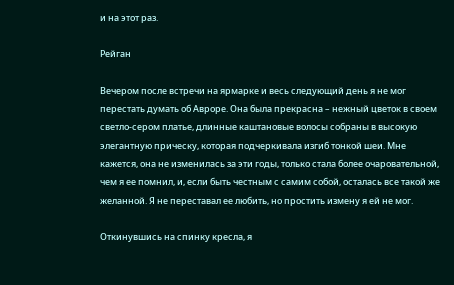и на этот раз.

Рейган

Вечером после встречи на ярмарке и весь следующий день я не мог перестать думать об Авроре. Она была прекрасна – нежный цветок в своем светло-сером платье, длинные каштановые волосы собраны в высокую элегантную прическу, которая подчеркивала изгиб тонкой шеи. Мне кажется, она не изменилась за эти годы, только стала более очаровательной, чем я ее помнил, и, если быть честным с самим собой, осталась все такой же желанной. Я не переставал ее любить, но простить измену я ей не мог.

Откинувшись на спинку кресла, я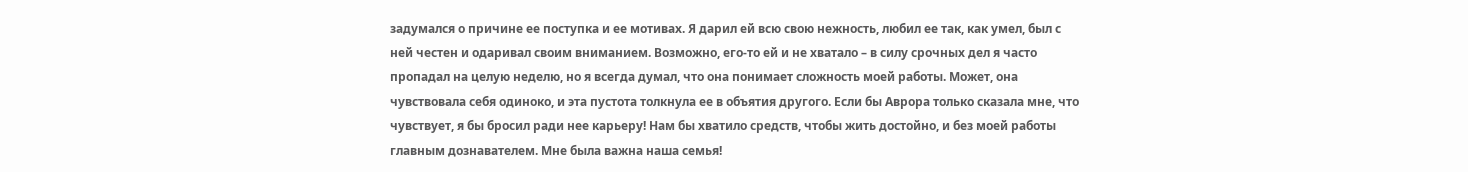задумался о причине ее поступка и ее мотивах. Я дарил ей всю свою нежность, любил ее так, как умел, был с ней честен и одаривал своим вниманием. Возможно, его-то ей и не хватало – в силу срочных дел я часто пропадал на целую неделю, но я всегда думал, что она понимает сложность моей работы. Может, она чувствовала себя одиноко, и эта пустота толкнула ее в объятия другого. Если бы Аврора только сказала мне, что чувствует, я бы бросил ради нее карьеру! Нам бы хватило средств, чтобы жить достойно, и без моей работы главным дознавателем. Мне была важна наша семья!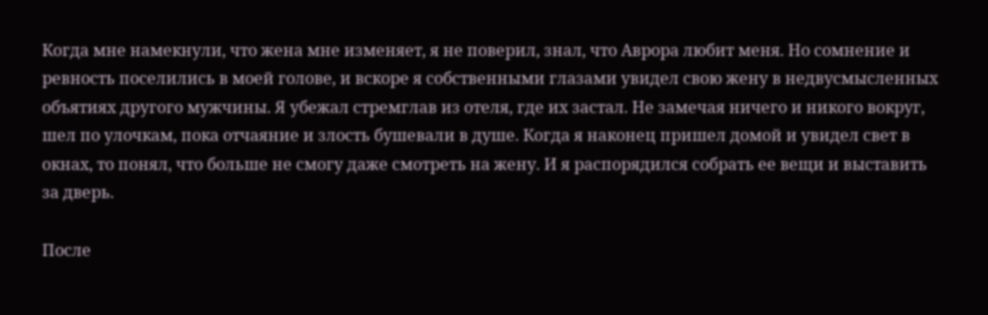Когда мне намекнули, что жена мне изменяет, я не поверил, знал, что Аврора любит меня. Но сомнение и ревность поселились в моей голове, и вскоре я собственными глазами увидел свою жену в недвусмысленных объятиях другого мужчины. Я убежал стремглав из отеля, где их застал. Не замечая ничего и никого вокруг, шел по улочкам, пока отчаяние и злость бушевали в душе. Когда я наконец пришел домой и увидел свет в окнах, то понял, что больше не смогу даже смотреть на жену. И я распорядился собрать ее вещи и выставить за дверь.

После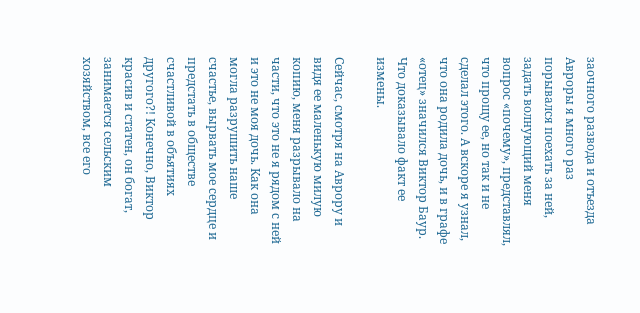заочного развода и отъезда Авроры я много раз порывался поехать за ней, задать волнующий меня вопрос «почему», представлял, что прощу ее, но так и не сделал этого. А вскоре я узнал, что она родила дочь, и в графе «отец» значился Виктор Баур. Что доказывало факт ее измены.

Сейчас, смотря на Аврору и видя ее маленькую милую копию, меня разрывало на части, что это не я рядом с ней и это не моя дочь. Как она могла разрушить наше счастье, вырвать мое сердце и предстать в обществе счастливой в объятиях другого?! Конечно, Виктор красив и статен, он богат, занимается сельским хозяйством, все его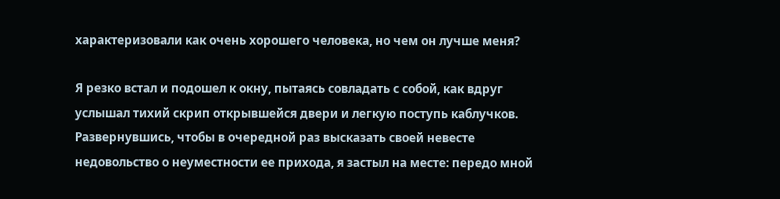характеризовали как очень хорошего человека, но чем он лучше меня?

Я резко встал и подошел к окну, пытаясь совладать с собой, как вдруг услышал тихий скрип открывшейся двери и легкую поступь каблучков. Развернувшись, чтобы в очередной раз высказать своей невесте недовольство о неуместности ее прихода, я застыл на месте: передо мной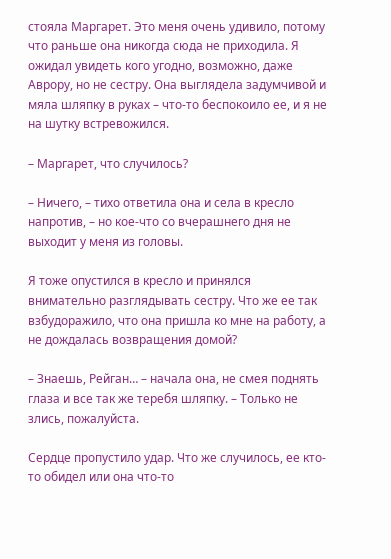стояла Маргарет. Это меня очень удивило, потому что раньше она никогда сюда не приходила. Я ожидал увидеть кого угодно, возможно, даже Аврору, но не сестру. Она выглядела задумчивой и мяла шляпку в руках – что-то беспокоило ее, и я не на шутку встревожился.

– Маргарет, что случилось?

– Ничего, – тихо ответила она и села в кресло напротив, – но кое-что со вчерашнего дня не выходит у меня из головы.

Я тоже опустился в кресло и принялся внимательно разглядывать сестру. Что же ее так взбудоражило, что она пришла ко мне на работу, а не дождалась возвращения домой?

– Знаешь, Рейган… – начала она, не смея поднять глаза и все так же теребя шляпку. – Только не злись, пожалуйста.

Сердце пропустило удар. Что же случилось, ее кто-то обидел или она что-то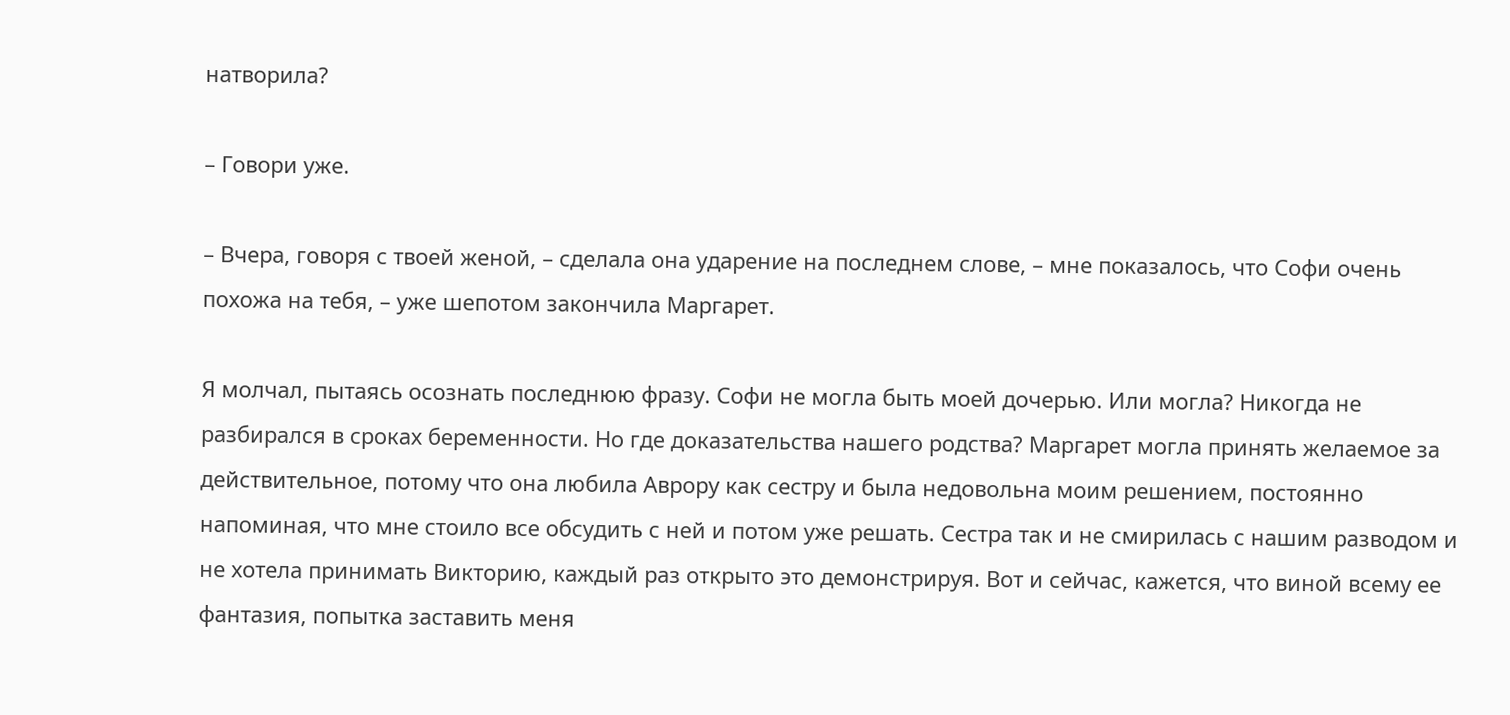натворила?

– Говори уже.

– Вчера, говоря с твоей женой, – сделала она ударение на последнем слове, – мне показалось, что Софи очень похожа на тебя, – уже шепотом закончила Маргарет.

Я молчал, пытаясь осознать последнюю фразу. Софи не могла быть моей дочерью. Или могла? Никогда не разбирался в сроках беременности. Но где доказательства нашего родства? Маргарет могла принять желаемое за действительное, потому что она любила Аврору как сестру и была недовольна моим решением, постоянно напоминая, что мне стоило все обсудить с ней и потом уже решать. Сестра так и не смирилась с нашим разводом и не хотела принимать Викторию, каждый раз открыто это демонстрируя. Вот и сейчас, кажется, что виной всему ее фантазия, попытка заставить меня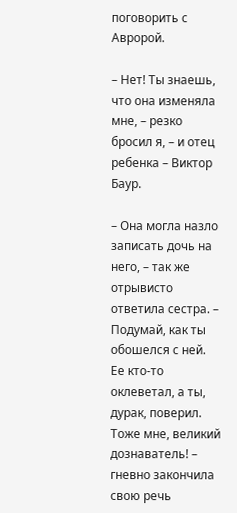поговорить с Авророй.

– Нет! Ты знаешь, что она изменяла мне, – резко бросил я, – и отец ребенка – Виктор Баур.

– Она могла назло записать дочь на него, – так же отрывисто ответила сестра. – Подумай, как ты обошелся с ней. Ее кто-то оклеветал, а ты, дурак, поверил. Тоже мне, великий дознаватель! – гневно закончила свою речь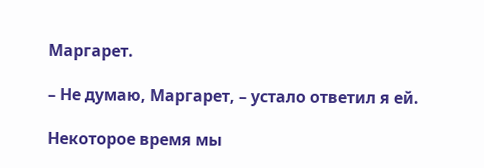Маргарет.

– Не думаю, Маргарет, – устало ответил я ей.

Некоторое время мы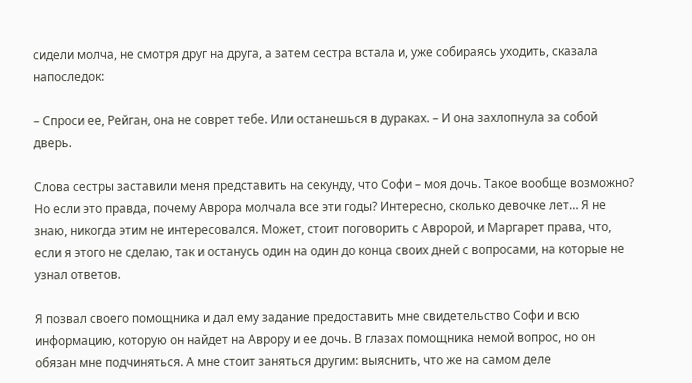сидели молча, не смотря друг на друга, а затем сестра встала и, уже собираясь уходить, сказала напоследок:

– Спроси ее, Рейган, она не соврет тебе. Или останешься в дураках. – И она захлопнула за собой дверь.

Слова сестры заставили меня представить на секунду, что Софи – моя дочь. Такое вообще возможно? Но если это правда, почему Аврора молчала все эти годы? Интересно, сколько девочке лет… Я не знаю, никогда этим не интересовался. Может, стоит поговорить с Авророй, и Маргарет права, что, если я этого не сделаю, так и останусь один на один до конца своих дней с вопросами, на которые не узнал ответов.

Я позвал своего помощника и дал ему задание предоставить мне свидетельство Софи и всю информацию, которую он найдет на Аврору и ее дочь. В глазах помощника немой вопрос, но он обязан мне подчиняться. А мне стоит заняться другим: выяснить, что же на самом деле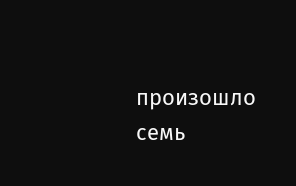произошло семь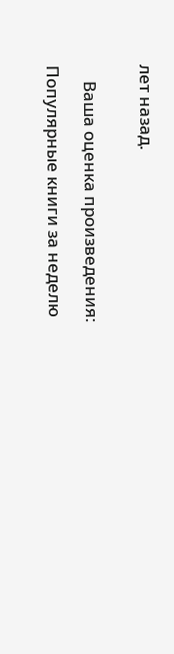лет назад.


    Ваша оценка произведения:

Популярные книги за неделю